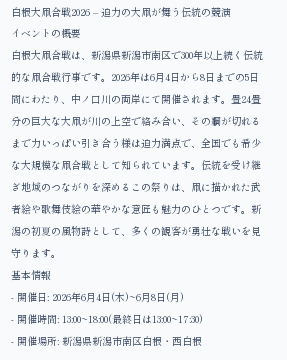白根大凧合戦2026 – 迫力の大凧が舞う伝統の競演
イベントの概要
白根大凧合戦は、新潟県新潟市南区で300年以上続く伝統的な凧合戦行事です。2026年は6月4日から8日までの5日間にわたり、中ノ口川の両岸にて開催されます。畳24畳分の巨大な大凧が川の上空で絡み合い、その綱が切れるまで力いっぱい引き合う様は迫力満点で、全国でも希少な大規模な凧合戦として知られています。伝統を受け継ぎ地域のつながりを深めるこの祭りは、凧に描かれた武者絵や歌舞伎絵の華やかな意匠も魅力のひとつです。新潟の初夏の風物詩として、多くの観客が勇壮な戦いを見守ります。
基本情報
- 開催日: 2026年6月4日(木)~6月8日(月)
- 開催時間: 13:00~18:00(最終日は13:00~17:30)
- 開催場所: 新潟県新潟市南区白根・西白根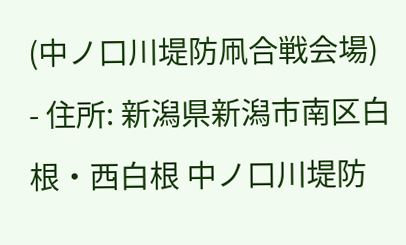(中ノ口川堤防凧合戦会場)
- 住所: 新潟県新潟市南区白根・西白根 中ノ口川堤防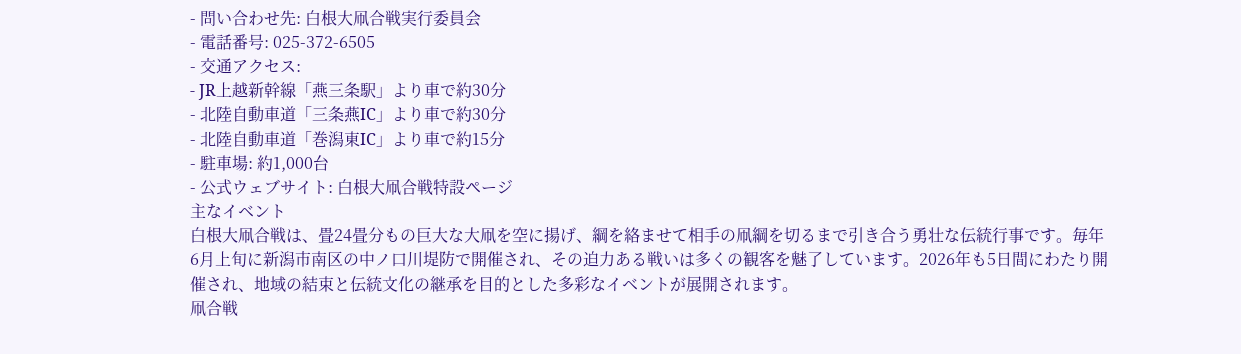- 問い合わせ先: 白根大凧合戦実行委員会
- 電話番号: 025-372-6505
- 交通アクセス:
- JR上越新幹線「燕三条駅」より車で約30分
- 北陸自動車道「三条燕IC」より車で約30分
- 北陸自動車道「巻潟東IC」より車で約15分
- 駐車場: 約1,000台
- 公式ウェブサイト: 白根大凧合戦特設ページ
主なイベント
白根大凧合戦は、畳24畳分もの巨大な大凧を空に揚げ、綱を絡ませて相手の凧綱を切るまで引き合う勇壮な伝統行事です。毎年6月上旬に新潟市南区の中ノ口川堤防で開催され、その迫力ある戦いは多くの観客を魅了しています。2026年も5日間にわたり開催され、地域の結束と伝統文化の継承を目的とした多彩なイベントが展開されます。
凧合戦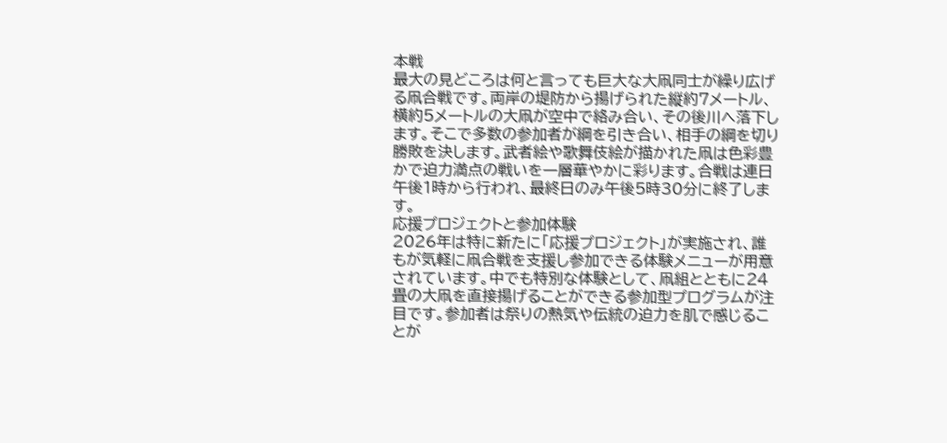本戦
最大の見どころは何と言っても巨大な大凧同士が繰り広げる凧合戦です。両岸の堤防から揚げられた縦約7メートル、横約5メートルの大凧が空中で絡み合い、その後川へ落下します。そこで多数の参加者が綱を引き合い、相手の綱を切り勝敗を決します。武者絵や歌舞伎絵が描かれた凧は色彩豊かで迫力満点の戦いを一層華やかに彩ります。合戦は連日午後1時から行われ、最終日のみ午後5時30分に終了します。
応援プロジェクトと参加体験
2026年は特に新たに「応援プロジェクト」が実施され、誰もが気軽に凧合戦を支援し参加できる体験メニューが用意されています。中でも特別な体験として、凧組とともに24畳の大凧を直接揚げることができる参加型プログラムが注目です。参加者は祭りの熱気や伝統の迫力を肌で感じることが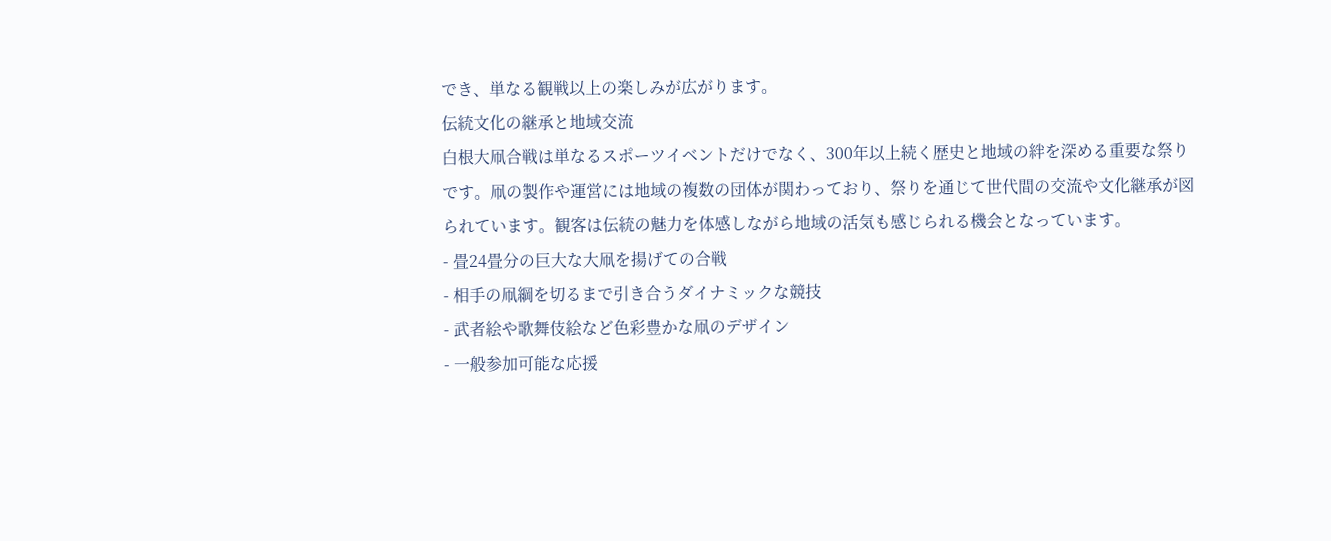でき、単なる観戦以上の楽しみが広がります。
伝統文化の継承と地域交流
白根大凧合戦は単なるスポーツイベントだけでなく、300年以上続く歴史と地域の絆を深める重要な祭りです。凧の製作や運営には地域の複数の団体が関わっており、祭りを通じて世代間の交流や文化継承が図られています。観客は伝統の魅力を体感しながら地域の活気も感じられる機会となっています。
- 畳24畳分の巨大な大凧を揚げての合戦
- 相手の凧綱を切るまで引き合うダイナミックな競技
- 武者絵や歌舞伎絵など色彩豊かな凧のデザイン
- 一般参加可能な応援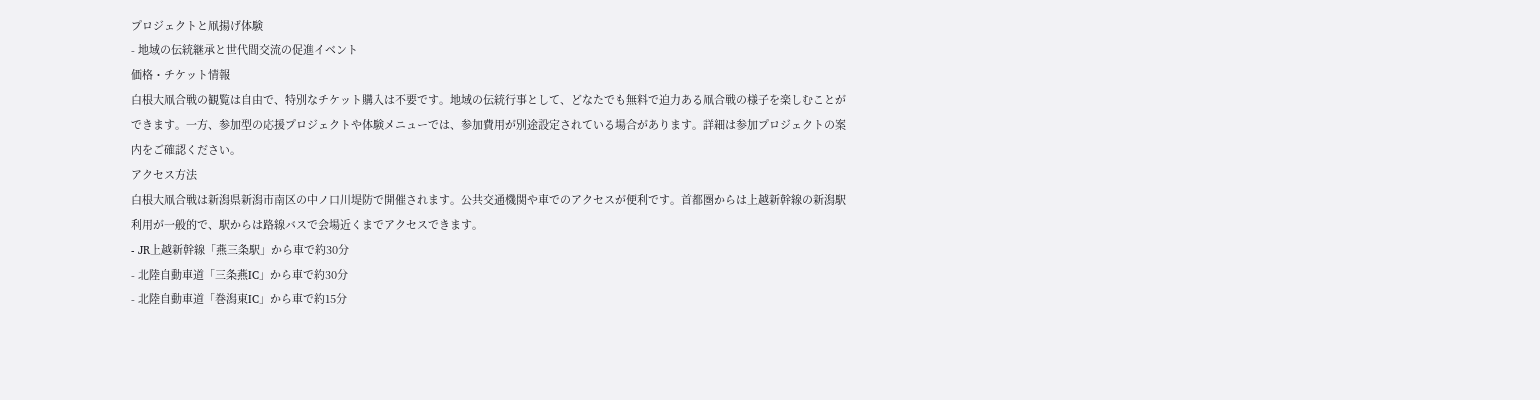プロジェクトと凧揚げ体験
- 地域の伝統継承と世代間交流の促進イベント
価格・チケット情報
白根大凧合戦の観覧は自由で、特別なチケット購入は不要です。地域の伝統行事として、どなたでも無料で迫力ある凧合戦の様子を楽しむことができます。一方、参加型の応援プロジェクトや体験メニューでは、参加費用が別途設定されている場合があります。詳細は参加プロジェクトの案内をご確認ください。
アクセス方法
白根大凧合戦は新潟県新潟市南区の中ノ口川堤防で開催されます。公共交通機関や車でのアクセスが便利です。首都圏からは上越新幹線の新潟駅利用が一般的で、駅からは路線バスで会場近くまでアクセスできます。
- JR上越新幹線「燕三条駅」から車で約30分
- 北陸自動車道「三条燕IC」から車で約30分
- 北陸自動車道「巻潟東IC」から車で約15分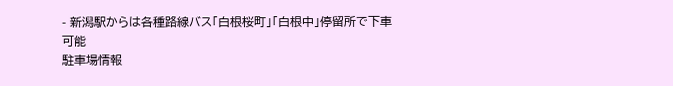- 新潟駅からは各種路線バス「白根桜町」「白根中」停留所で下車可能
駐車場情報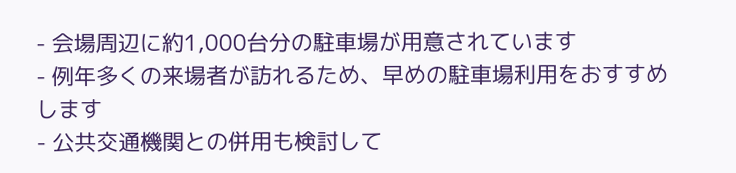- 会場周辺に約1,000台分の駐車場が用意されています
- 例年多くの来場者が訪れるため、早めの駐車場利用をおすすめします
- 公共交通機関との併用も検討して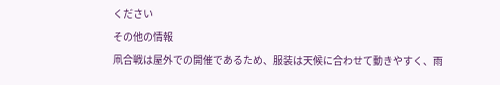ください
その他の情報
凧合戦は屋外での開催であるため、服装は天候に合わせて動きやすく、雨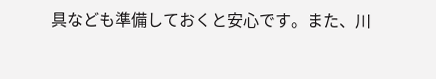具なども準備しておくと安心です。また、川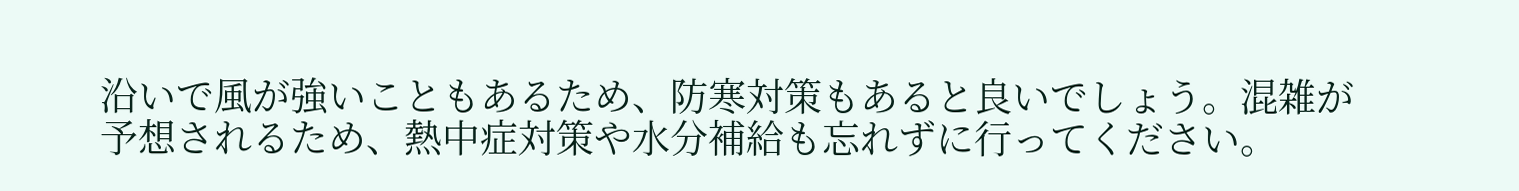沿いで風が強いこともあるため、防寒対策もあると良いでしょう。混雑が予想されるため、熱中症対策や水分補給も忘れずに行ってください。